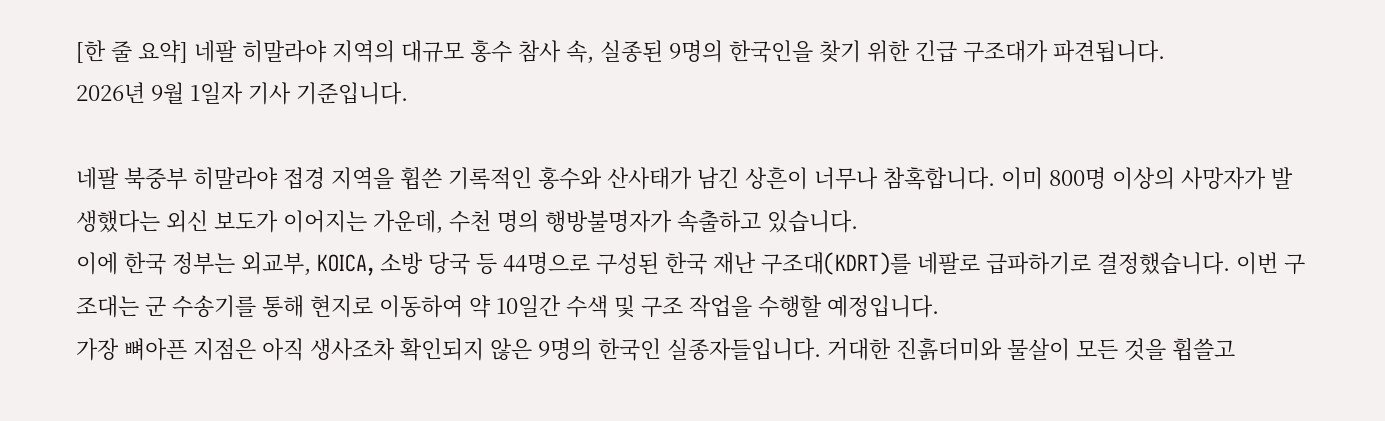[한 줄 요약] 네팔 히말라야 지역의 대규모 홍수 참사 속, 실종된 9명의 한국인을 찾기 위한 긴급 구조대가 파견됩니다.
2026년 9월 1일자 기사 기준입니다.

네팔 북중부 히말라야 접경 지역을 휩쓴 기록적인 홍수와 산사태가 남긴 상흔이 너무나 참혹합니다. 이미 800명 이상의 사망자가 발생했다는 외신 보도가 이어지는 가운데, 수천 명의 행방불명자가 속출하고 있습니다.
이에 한국 정부는 외교부, KOICA, 소방 당국 등 44명으로 구성된 한국 재난 구조대(KDRT)를 네팔로 급파하기로 결정했습니다. 이번 구조대는 군 수송기를 통해 현지로 이동하여 약 10일간 수색 및 구조 작업을 수행할 예정입니다.
가장 뼈아픈 지점은 아직 생사조차 확인되지 않은 9명의 한국인 실종자들입니다. 거대한 진흙더미와 물살이 모든 것을 휩쓸고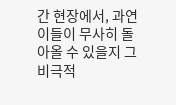간 현장에서, 과연 이들이 무사히 돌아올 수 있을지 그 비극적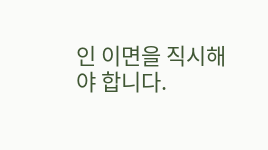인 이면을 직시해야 합니다.